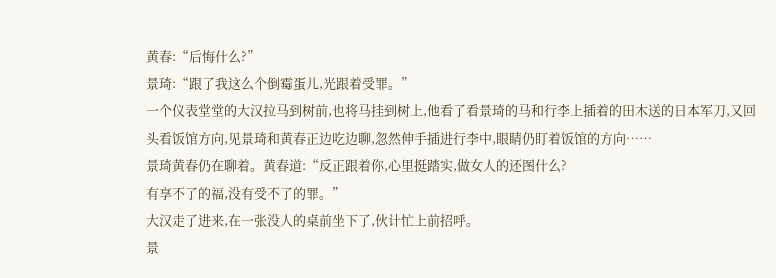黄春:“后悔什么?”
景琦:“跟了我这么个倒霉蛋儿,光跟着受罪。”
一个仪表堂堂的大汉拉马到树前,也将马挂到树上,他看了看景琦的马和行李上插着的田木送的日本军刀,又回头看饭馆方向,见景琦和黄春正边吃边聊,忽然伸手插进行李中,眼睛仍盯着饭馆的方向……
景琦黄春仍在聊着。黄春道:“反正跟着你,心里挺踏实,做女人的还图什么?
有享不了的福,没有受不了的罪。”
大汉走了进来,在一张没人的桌前坐下了,伙计忙上前招呼。
景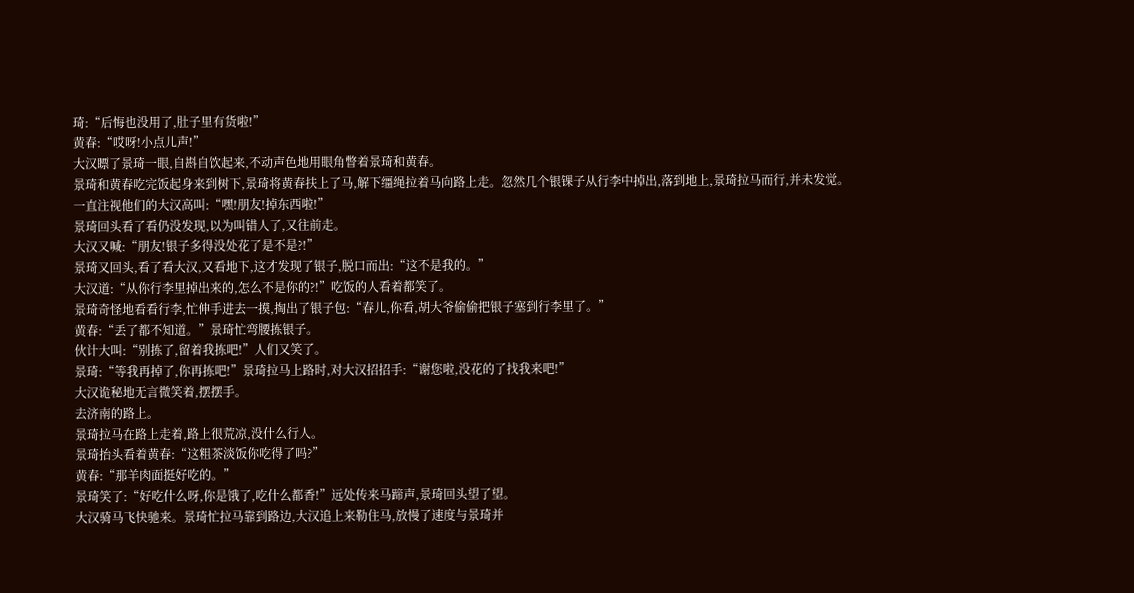琦:“后悔也没用了,肚子里有货啦!”
黄春:“哎呀!小点儿声!”
大汉瞟了景琦一眼,自斟自饮起来,不动声色地用眼角瞥着景琦和黄春。
景琦和黄春吃完饭起身来到树下,景琦将黄春扶上了马,解下缰绳拉着马向路上走。忽然几个银锞子从行李中掉出,落到地上,景琦拉马而行,并未发觉。
一直注视他们的大汉高叫:“嘿!朋友!掉东西啦!”
景琦回头看了看仍没发现,以为叫错人了,又往前走。
大汉又喊:“朋友!银子多得没处花了是不是?!”
景琦又回头,看了看大汉,又看地下,这才发现了银子,脱口而出:“这不是我的。”
大汉道:“从你行李里掉出来的,怎么不是你的?!”吃饭的人看着都笑了。
景琦奇怪地看看行李,忙伸手进去一摸,掏出了银子包:“春儿,你看,胡大爷偷偷把银子塞到行李里了。”
黄春:“丢了都不知道。”景琦忙弯腰拣银子。
伙计大叫:“别拣了,留着我拣吧!”人们又笑了。
景琦:“等我再掉了,你再拣吧!”景琦拉马上路时,对大汉招招手:“谢您啦,没花的了找我来吧!”
大汉诡秘地无言微笑着,摆摆手。
去济南的路上。
景琦拉马在路上走着,路上很荒凉,没什么行人。
景琦抬头看着黄春:“这粗茶淡饭你吃得了吗?”
黄春:“那羊肉面挺好吃的。”
景琦笑了:“好吃什么呀,你是饿了,吃什么都香!”远处传来马蹄声,景琦回头望了望。
大汉骑马飞快驰来。景琦忙拉马靠到路边,大汉追上来勒住马,放慢了速度与景琦并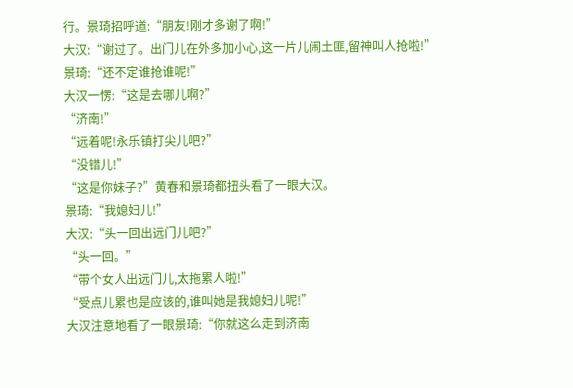行。景琦招呼道:“朋友!刚才多谢了啊!”
大汉:“谢过了。出门儿在外多加小心,这一片儿闹土匪,留神叫人抢啦!”
景琦:“还不定谁抢谁呢!”
大汉一愣:“这是去哪儿啊?”
“济南!”
“远着呢!永乐镇打尖儿吧?”
“没错儿!”
“这是你妹子?”黄春和景琦都扭头看了一眼大汉。
景琦:“我媳妇儿!”
大汉:“头一回出远门儿吧?”
“头一回。”
“带个女人出远门儿,太拖累人啦!”
“受点儿累也是应该的,谁叫她是我媳妇儿呢!”
大汉注意地看了一眼景琦:“你就这么走到济南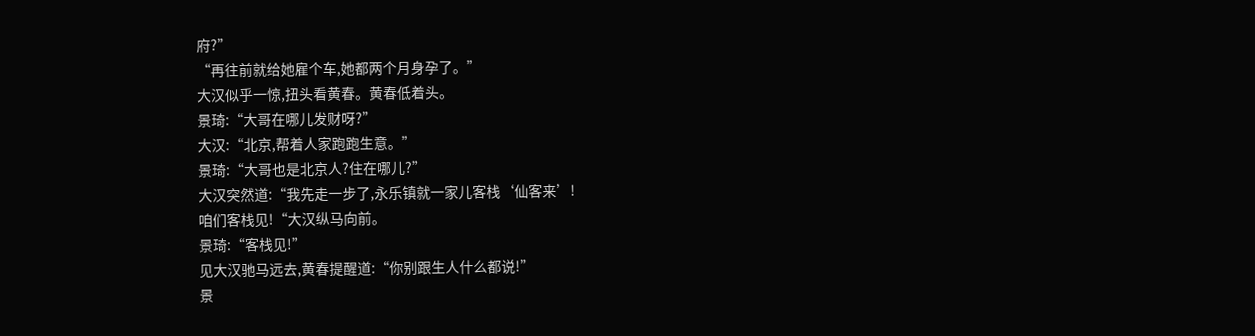府?”
“再往前就给她雇个车,她都两个月身孕了。”
大汉似乎一惊,扭头看黄春。黄春低着头。
景琦:“大哥在哪儿发财呀?”
大汉:“北京,帮着人家跑跑生意。”
景琦:“大哥也是北京人?住在哪儿?”
大汉突然道:“我先走一步了,永乐镇就一家儿客栈‘仙客来’!
咱们客栈见!“大汉纵马向前。
景琦:“客栈见!”
见大汉驰马远去,黄春提醒道:“你别跟生人什么都说!”
景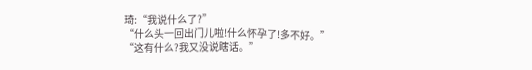琦:“我说什么了?”
“什么头一回出门儿啦!什么怀孕了!多不好。”
“这有什么?我又没说瞎话。”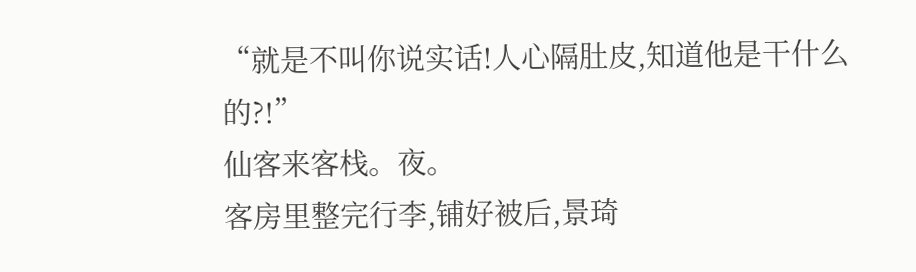“就是不叫你说实话!人心隔肚皮,知道他是干什么的?!”
仙客来客栈。夜。
客房里整完行李,铺好被后,景琦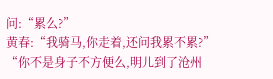问:“累么?”
黄春:“我骑马,你走着,还问我累不累?”
“你不是身子不方便么,明儿到了沧州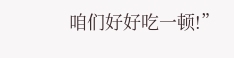咱们好好吃一顿!”